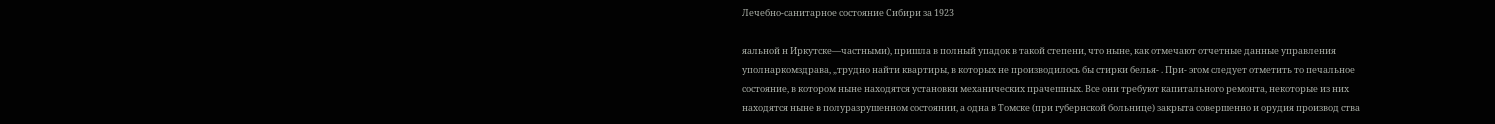Лечебно-санитарное состояние Сибири за 1923

яальной н Иркутске—частными), пришла в полный упадок в такой степени, что ныне, как отмечают отчетные данные управления уполнаркомздрава, „трудно найти квартиры, в которых не производилось бы стирки белья- . При- эгом следует отметить то печальное состояние, в котором ныне находятся установки механических прачешных. Все они требуют капитального ремонта, некоторые из них находятся ныне в полуразрушенном состоянии, а одна в Томске (при губернской больнице) закрыта совершенно и орудия производ ства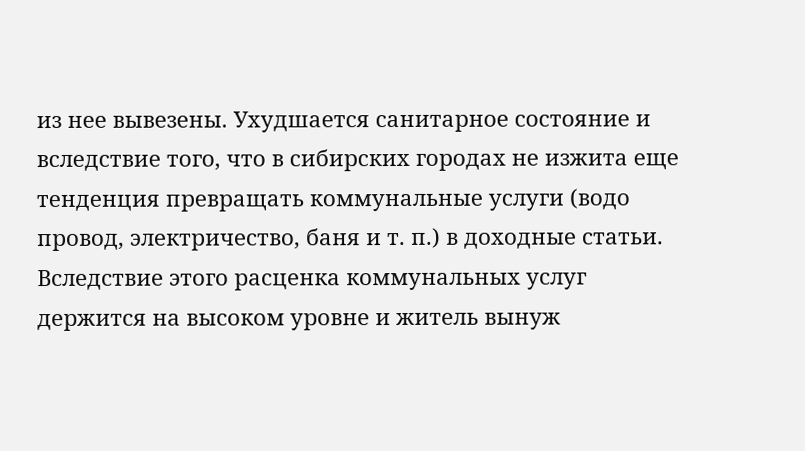из нее вывезены. Ухудшается санитарное состояние и вследствие того, что в сибирских городах не изжита еще тенденция превращать коммунальные услуги (водо провод, электричество, баня и т. п.) в доходные статьи. Вследствие этого расценка коммунальных услуг держится на высоком уровне и житель вынуж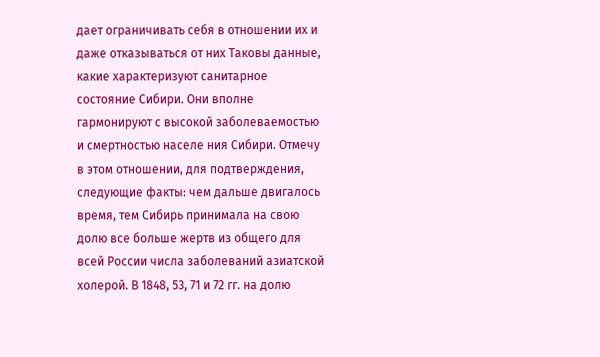дает ограничивать себя в отношении их и даже отказываться от них Таковы данные, какие характеризуют санитарное состояние Сибири. Они вполне гармонируют с высокой заболеваемостью и смертностью населе ния Сибири. Отмечу в этом отношении, для подтверждения, следующие факты: чем дальше двигалось время, тем Сибирь принимала на свою долю все больше жертв из общего для всей России числа заболеваний азиатской холерой. В 1848, 53, 71 и 72 гг. на долю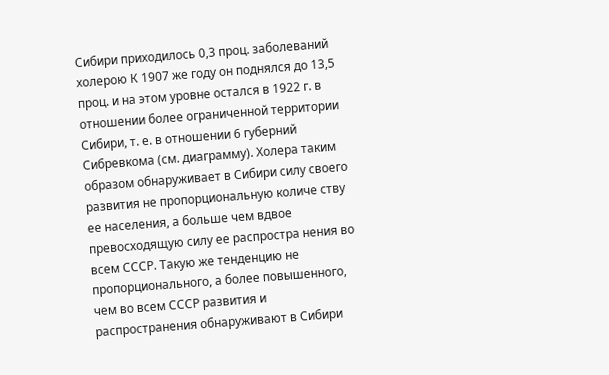Сибири приходилось 0,3 проц. заболеваний холерою К 1907 же году он поднялся до 13,5 проц. и на этом уровне остался в 1922 г. в отношении более ограниченной территории Сибири, т. е. в отношении 6 губерний Сибревкома (см. диаграмму). Холера таким образом обнаруживает в Сибири силу своего развития не пропорциональную количе ству ее населения, а больше чем вдвое превосходящую силу ее распростра нения во всем СССР. Такую же тенденцию не пропорционального, а более повышенного, чем во всем СССР развития и распространения обнаруживают в Сибири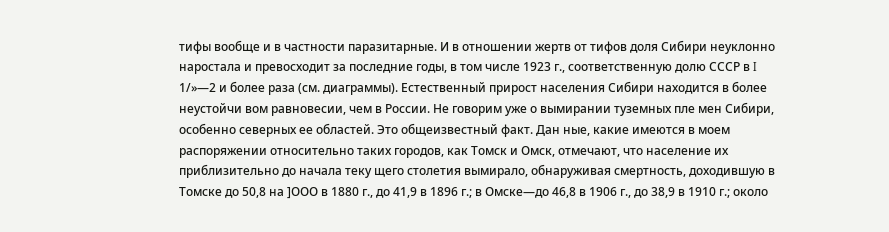тифы вообще и в частности паразитарные. И в отношении жертв от тифов доля Сибири неуклонно наростала и превосходит за последние годы, в том числе 1923 г., соответственную долю СССР в I 1/»—2 и более раза (см. диаграммы). Естественный прирост населения Сибири находится в более неустойчи вом равновесии, чем в России. Не говорим уже о вымирании туземных пле мен Сибири, особенно северных ее областей. Это общеизвестный факт. Дан ные, какие имеются в моем распоряжении относительно таких городов, как Томск и Омск, отмечают, что население их приблизительно до начала теку щего столетия вымирало, обнаруживая смертность, доходившую в Томске до 50,8 на ]ООО в 1880 г., до 41,9 в 1896 г.; в Омске—до 46,8 в 1906 г., до 38,9 в 1910 г.; около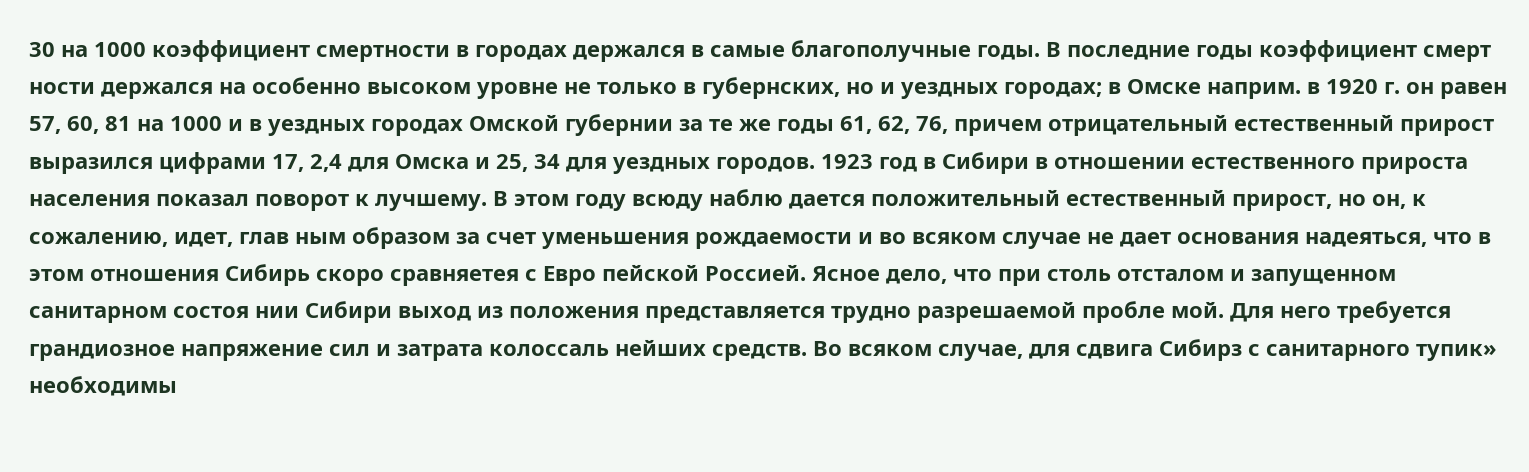30 на 1000 коэффициент смертности в городах держался в самые благополучные годы. В последние годы коэффициент смерт ности держался на особенно высоком уровне не только в губернских, но и уездных городах; в Омске наприм. в 1920 г. он равен 57, 60, 81 на 1000 и в уездных городах Омской губернии за те же годы 61, 62, 76, причем отрицательный естественный прирост выразился цифрами 17, 2,4 для Омска и 25, 34 для уездных городов. 1923 год в Сибири в отношении естественного прироста населения показал поворот к лучшему. В этом году всюду наблю дается положительный естественный прирост, но он, к сожалению, идет, глав ным образом за счет уменьшения рождаемости и во всяком случае не дает основания надеяться, что в этом отношения Сибирь скоро сравняетея с Евро пейской Россией. Ясное дело, что при столь отсталом и запущенном санитарном состоя нии Сибири выход из положения представляется трудно разрешаемой пробле мой. Для него требуется грандиозное напряжение сил и затрата колоссаль нейших средств. Во всяком случае, для сдвига Сибирз с санитарного тупик» необходимы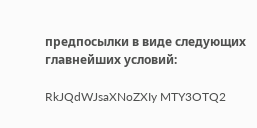предпосылки в виде следующих главнейших условий:

RkJQdWJsaXNoZXIy MTY3OTQ2